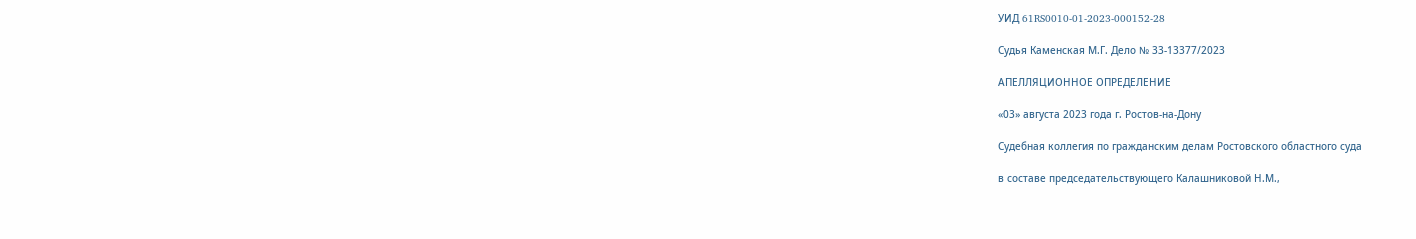УИД 61RS0010-01-2023-000152-28

Судья Каменская М.Г. Дело № 33-13377/2023

АПЕЛЛЯЦИОННОЕ ОПРЕДЕЛЕНИЕ

«03» августа 2023 года г. Ростов-на-Дону

Судебная коллегия по гражданским делам Ростовского областного суда

в составе председательствующего Калашниковой Н.М.,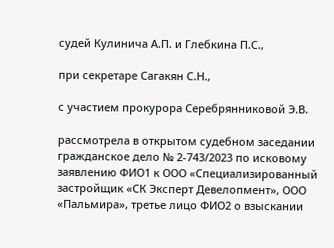судей Кулинича А.П. и Глебкина П.С.,

при секретаре Сагакян С.Н.,

с участием прокурора Серебрянниковой Э.В.

рассмотрела в открытом судебном заседании гражданское дело № 2-743/2023 по исковому заявлению ФИО1 к ООО «Специализированный застройщик «СК Эксперт Девелопмент», ООО «Пальмира», третье лицо ФИО2 о взыскании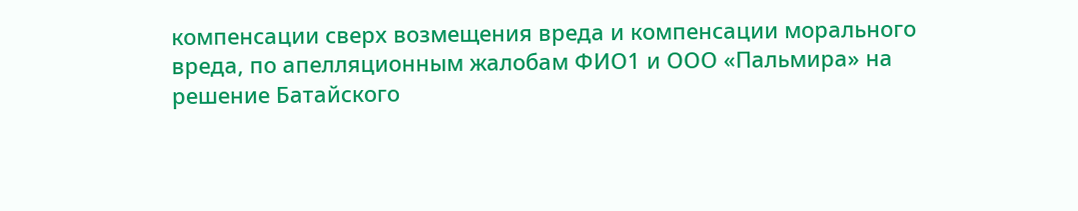компенсации сверх возмещения вреда и компенсации морального вреда, по апелляционным жалобам ФИО1 и ООО «Пальмира» на решение Батайского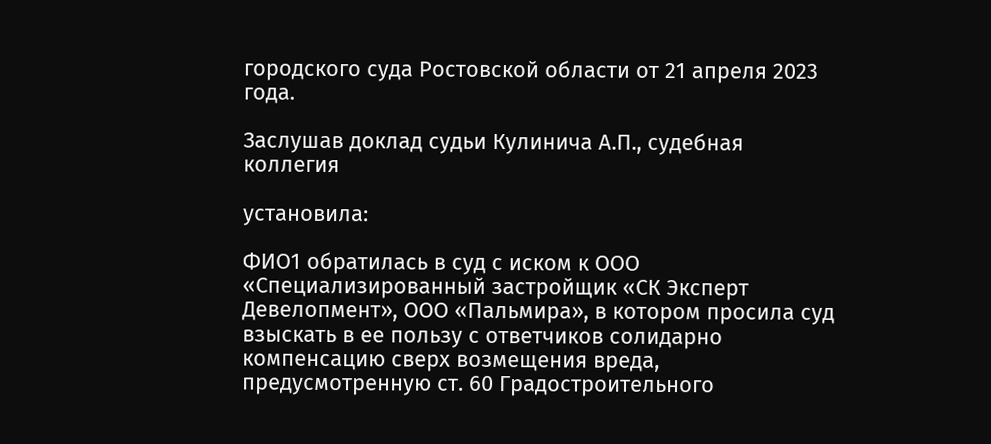городского суда Ростовской области от 21 апреля 2023 года.

Заслушав доклад судьи Кулинича А.П., судебная коллегия

установила:

ФИО1 обратилась в суд с иском к ООО «Специализированный застройщик «СК Эксперт Девелопмент», ООО «Пальмира», в котором просила суд взыскать в ее пользу с ответчиков солидарно компенсацию сверх возмещения вреда, предусмотренную ст. 60 Градостроительного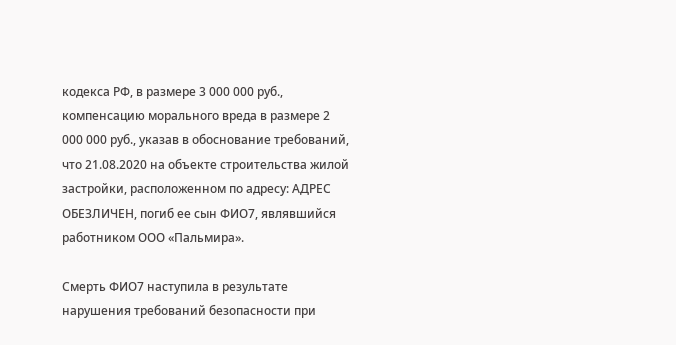кодекса РФ, в размере 3 000 000 руб., компенсацию морального вреда в размере 2 000 000 руб., указав в обоснование требований, что 21.08.2020 на объекте строительства жилой застройки, расположенном по адресу: АДРЕС ОБЕЗЛИЧЕН, погиб ее сын ФИО7, являвшийся работником ООО «Пальмира».

Смерть ФИО7 наступила в результате нарушения требований безопасности при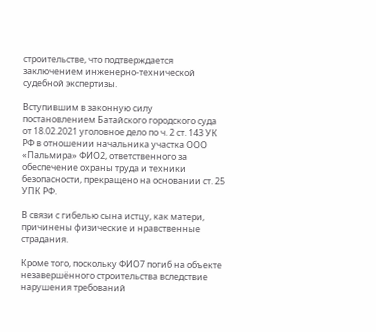строительстве, что подтверждается заключением инженерно-технической судебной экспертизы.

Вступившим в законную силу постановлением Батайского городского суда от 18.02.2021 уголовное дело по ч. 2 ст. 143 УК РФ в отношении начальника участка ООО «Пальмира» ФИО2, ответственного за обеспечение охраны труда и техники безопасности, прекращено на основании ст. 25 УПК РФ.

В связи с гибелью сына истцу, как матери, причинены физические и нравственные страдания.

Кроме того, поскольку ФИО7 погиб на объекте незавершённого строительства вследствие нарушения требований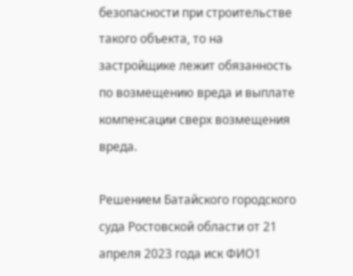безопасности при строительстве такого объекта, то на застройщике лежит обязанность по возмещению вреда и выплате компенсации сверх возмещения вреда.

Решением Батайского городского суда Ростовской области от 21 апреля 2023 года иск ФИО1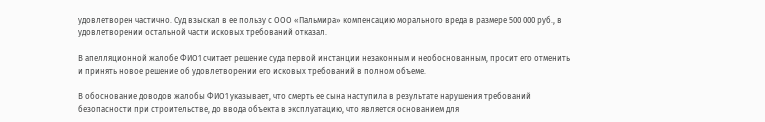удовлетворен частично. Суд взыскал в ее пользу с ООО «Пальмира» компенсацию морального вреда в размере 500 000 руб., в удовлетворении остальной части исковых требований отказал.

В апелляционной жалобе ФИО1 считает решение суда первой инстанции незаконным и необоснованным, просит его отменить и принять новое решение об удовлетворении его исковых требований в полном объеме.

В обоснование доводов жалобы ФИО1 указывает, что смерть ее сына наступила в результате нарушения требований безопасности при строительстве, до ввода объекта в эксплуатацию, что является основанием для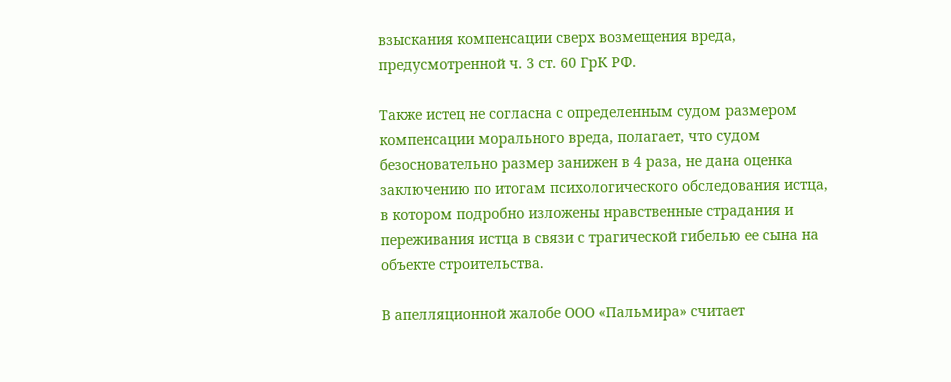взыскания компенсации сверх возмещения вреда, предусмотренной ч. 3 ст. 60 ГрК РФ.

Также истец не согласна с определенным судом размером компенсации морального вреда, полагает, что судом безосновательно размер занижен в 4 раза, не дана оценка заключению по итогам психологического обследования истца, в котором подробно изложены нравственные страдания и переживания истца в связи с трагической гибелью ее сына на объекте строительства.

В апелляционной жалобе ООО «Пальмира» считает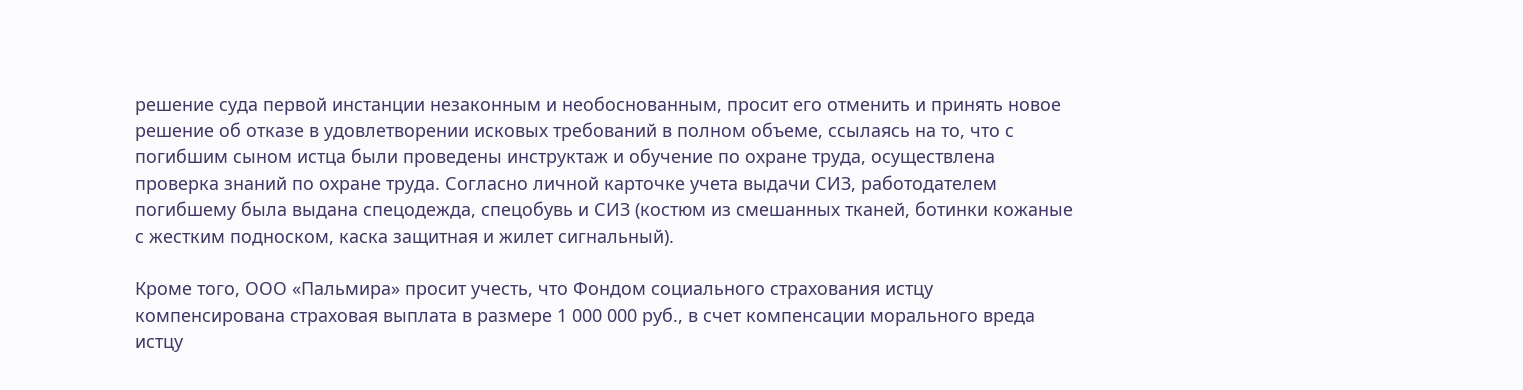решение суда первой инстанции незаконным и необоснованным, просит его отменить и принять новое решение об отказе в удовлетворении исковых требований в полном объеме, ссылаясь на то, что с погибшим сыном истца были проведены инструктаж и обучение по охране труда, осуществлена проверка знаний по охране труда. Согласно личной карточке учета выдачи СИЗ, работодателем погибшему была выдана спецодежда, спецобувь и СИЗ (костюм из смешанных тканей, ботинки кожаные с жестким подноском, каска защитная и жилет сигнальный).

Кроме того, ООО «Пальмира» просит учесть, что Фондом социального страхования истцу компенсирована страховая выплата в размере 1 000 000 руб., в счет компенсации морального вреда истцу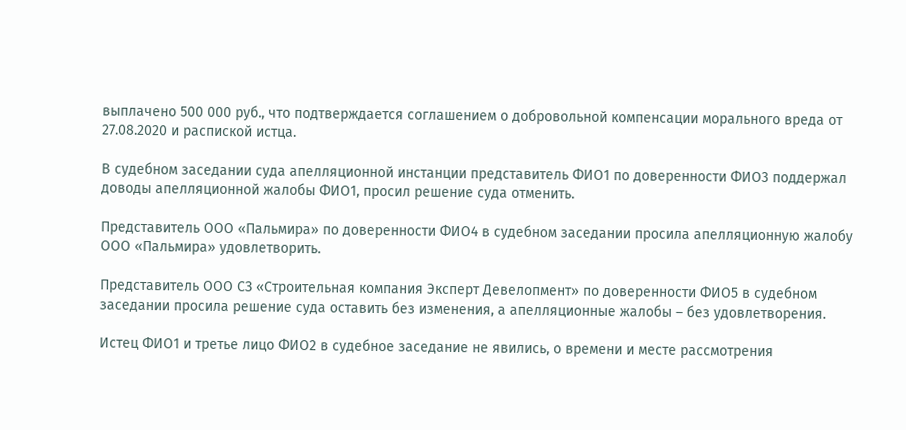выплачено 500 000 руб., что подтверждается соглашением о добровольной компенсации морального вреда от 27.08.2020 и распиской истца.

В судебном заседании суда апелляционной инстанции представитель ФИО1 по доверенности ФИО3 поддержал доводы апелляционной жалобы ФИО1, просил решение суда отменить.

Представитель ООО «Пальмира» по доверенности ФИО4 в судебном заседании просила апелляционную жалобу ООО «Пальмира» удовлетворить.

Представитель ООО СЗ «Строительная компания Эксперт Девелопмент» по доверенности ФИО5 в судебном заседании просила решение суда оставить без изменения, а апелляционные жалобы – без удовлетворения.

Истец ФИО1 и третье лицо ФИО2 в судебное заседание не явились, о времени и месте рассмотрения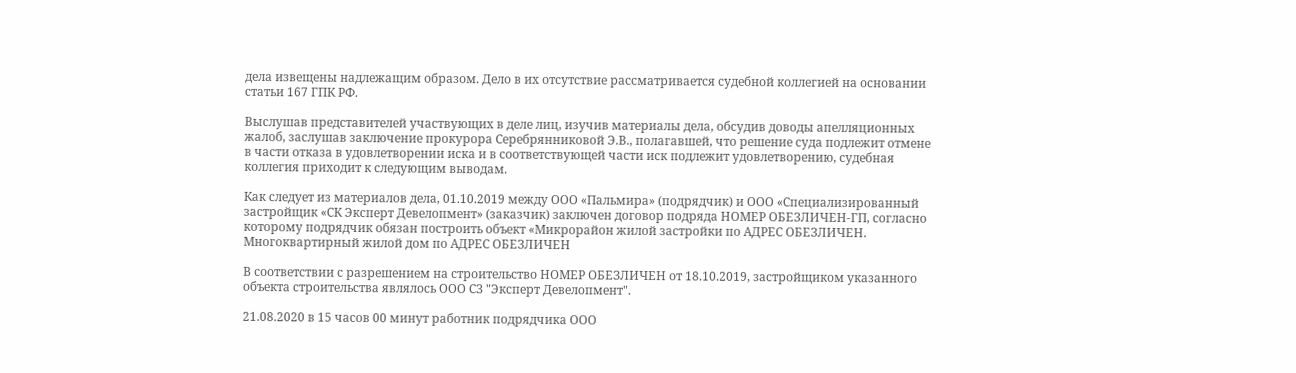дела извещены надлежащим образом. Дело в их отсутствие рассматривается судебной коллегией на основании статьи 167 ГПК РФ.

Выслушав представителей участвующих в деле лиц, изучив материалы дела, обсудив доводы апелляционных жалоб, заслушав заключение прокурора Серебрянниковой Э.В., полагавшей, что решение суда подлежит отмене в части отказа в удовлетворении иска и в соответствующей части иск подлежит удовлетворению, судебная коллегия приходит к следующим выводам.

Как следует из материалов дела, 01.10.2019 между ООО «Пальмира» (подрядчик) и ООО «Специализированный застройщик «СК Эксперт Девелопмент» (заказчик) заключен договор подряда НОМЕР ОБЕЗЛИЧЕН-ГП, согласно которому подрядчик обязан построить объект «Микрорайон жилой застройки по АДРЕС ОБЕЗЛИЧЕН. Многоквартирный жилой дом по АДРЕС ОБЕЗЛИЧЕН

В соответствии с разрешением на строительство НОМЕР ОБЕЗЛИЧЕН от 18.10.2019, застройщиком указанного объекта строительства являлось ООО СЗ "Эксперт Девелопмент".

21.08.2020 в 15 часов 00 минут работник подрядчика ООО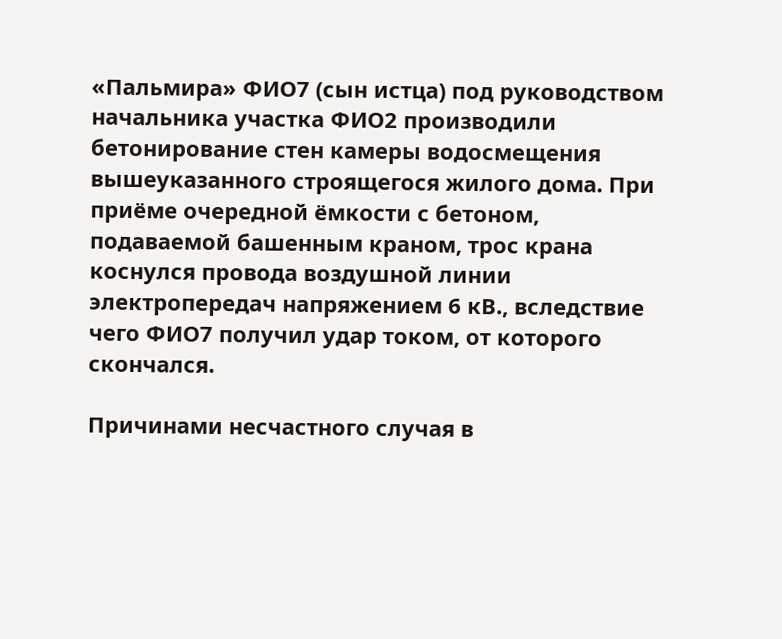«Пальмира» ФИО7 (сын истца) под руководством начальника участка ФИО2 производили бетонирование стен камеры водосмещения вышеуказанного строящегося жилого дома. При приёме очередной ёмкости с бетоном, подаваемой башенным краном, трос крана коснулся провода воздушной линии электропередач напряжением 6 кВ., вследствие чего ФИО7 получил удар током, от которого скончался.

Причинами несчастного случая в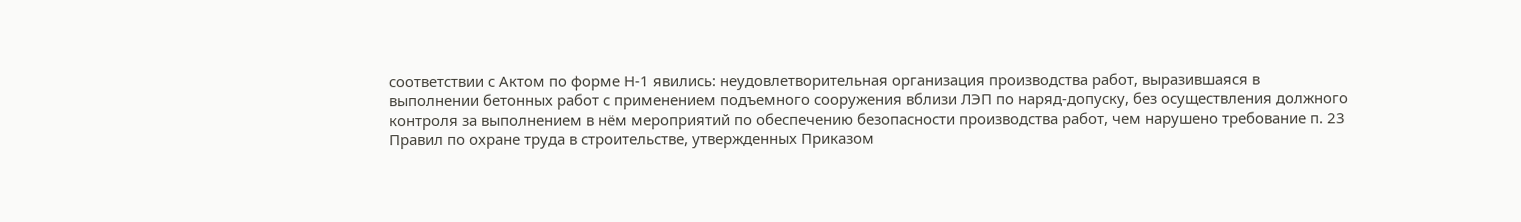соответствии с Актом по форме Н-1 явились: неудовлетворительная организация производства работ, выразившаяся в выполнении бетонных работ с применением подъемного сооружения вблизи ЛЭП по наряд-допуску, без осуществления должного контроля за выполнением в нём мероприятий по обеспечению безопасности производства работ, чем нарушено требование п. 23 Правил по охране труда в строительстве, утвержденных Приказом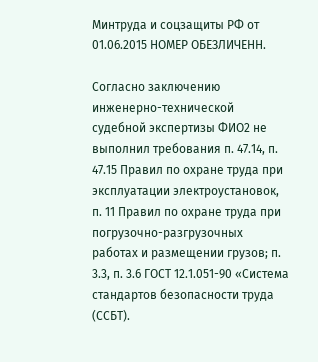Минтруда и соцзащиты РФ от 01.06.2015 НОМЕР ОБЕЗЛИЧЕНН.

Согласно заключению инженерно-технической судебной экспертизы ФИО2 не выполнил требования п. 47.14, п. 47.15 Правил по охране труда при эксплуатации электроустановок, п. 11 Правил по охране труда при погрузочно-разгрузочных работах и размещении грузов; п. 3.3, п. 3.6 ГОСТ 12.1.051-90 «Система стандартов безопасности труда (ССБТ).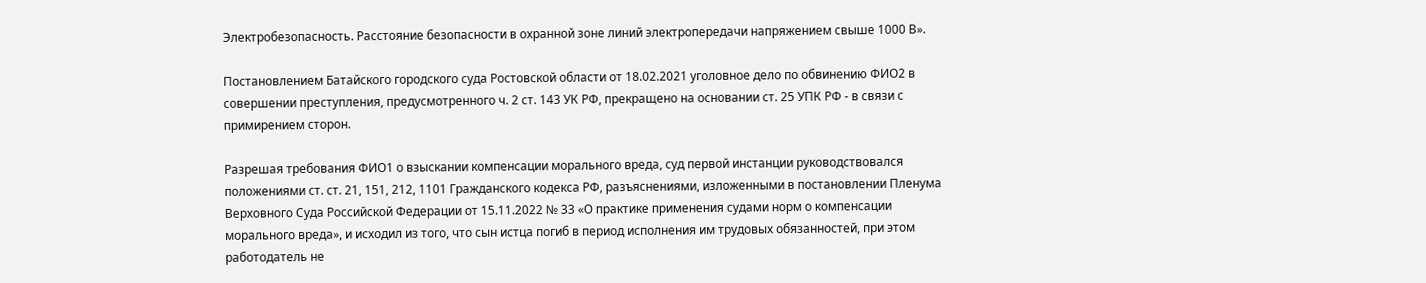Электробезопасность. Расстояние безопасности в охранной зоне линий электропередачи напряжением свыше 1000 В».

Постановлением Батайского городского суда Ростовской области от 18.02.2021 уголовное дело по обвинению ФИО2 в совершении преступления, предусмотренного ч. 2 ст. 143 УК РФ, прекращено на основании ст. 25 УПК РФ - в связи с примирением сторон.

Разрешая требования ФИО1 о взыскании компенсации морального вреда, суд первой инстанции руководствовался положениями ст. ст. 21, 151, 212, 1101 Гражданского кодекса РФ, разъяснениями, изложенными в постановлении Пленума Верховного Суда Российской Федерации от 15.11.2022 № 33 «О практике применения судами норм о компенсации морального вреда», и исходил из того, что сын истца погиб в период исполнения им трудовых обязанностей, при этом работодатель не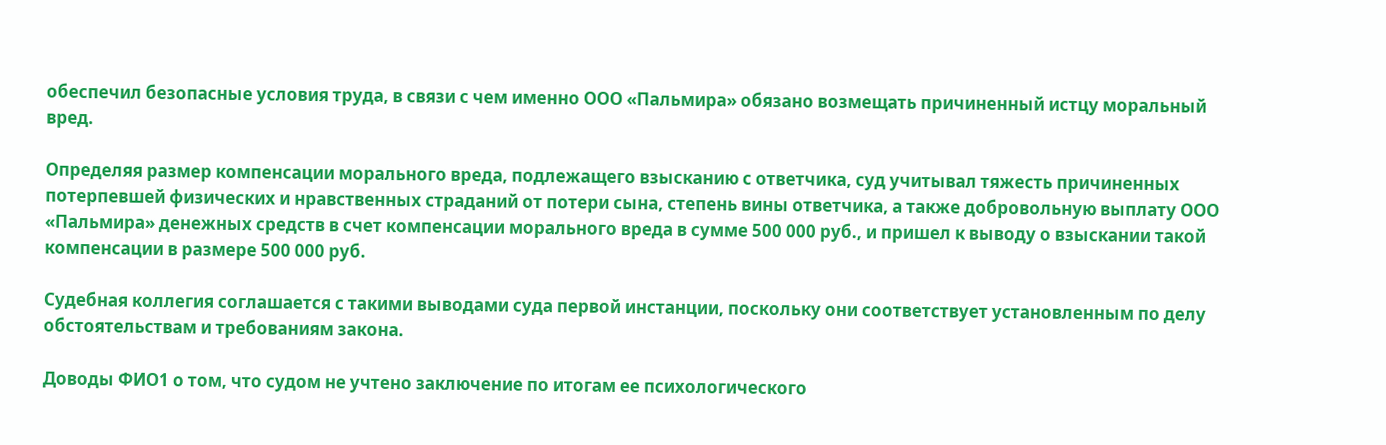обеспечил безопасные условия труда, в связи с чем именно ООО «Пальмира» обязано возмещать причиненный истцу моральный вред.

Определяя размер компенсации морального вреда, подлежащего взысканию с ответчика, суд учитывал тяжесть причиненных потерпевшей физических и нравственных страданий от потери сына, степень вины ответчика, а также добровольную выплату ООО «Пальмира» денежных средств в счет компенсации морального вреда в сумме 500 000 руб., и пришел к выводу о взыскании такой компенсации в размере 500 000 руб.

Судебная коллегия соглашается с такими выводами суда первой инстанции, поскольку они соответствует установленным по делу обстоятельствам и требованиям закона.

Доводы ФИО1 о том, что судом не учтено заключение по итогам ее психологического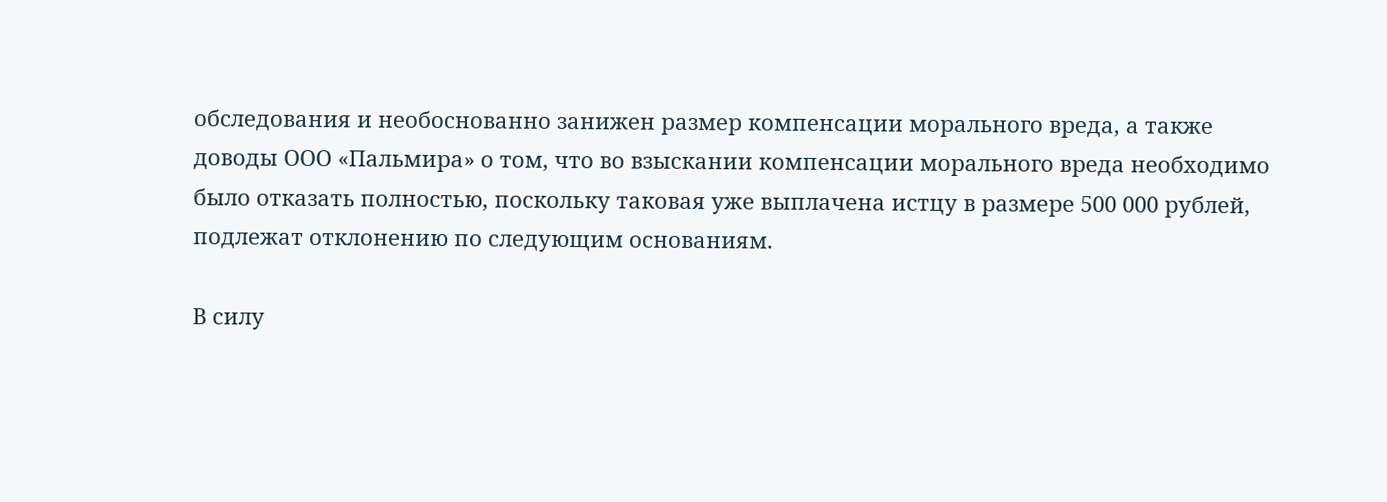обследования и необоснованно занижен размер компенсации морального вреда, а также доводы ООО «Пальмира» о том, что во взыскании компенсации морального вреда необходимо было отказать полностью, поскольку таковая уже выплачена истцу в размере 500 000 рублей, подлежат отклонению по следующим основаниям.

В силу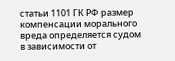статьи 1101 ГК РФ размер компенсации морального вреда определяется судом в зависимости от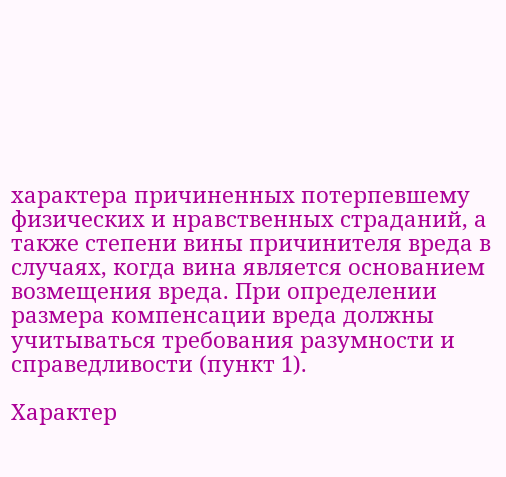характера причиненных потерпевшему физических и нравственных страданий, а также степени вины причинителя вреда в случаях, когда вина является основанием возмещения вреда. При определении размера компенсации вреда должны учитываться требования разумности и справедливости (пункт 1).

Характер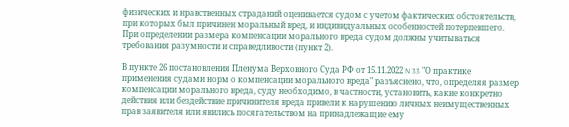физических и нравственных страданий оценивается судом с учетом фактических обстоятельств, при которых был причинен моральный вред, и индивидуальных особенностей потерпевшего. При определении размера компенсации морального вреда судом должны учитываться требования разумности и справедливости (пункт 2).

В пункте 26 постановления Пленума Верховного Суда РФ от 15.11.2022 N 33 "О практике применения судами норм о компенсации морального вреда" разъяснено, что, определяя размер компенсации морального вреда, суду необходимо, в частности, установить, какие конкретно действия или бездействие причинителя вреда привели к нарушению личных неимущественных прав заявителя или явились посягательством на принадлежащие ему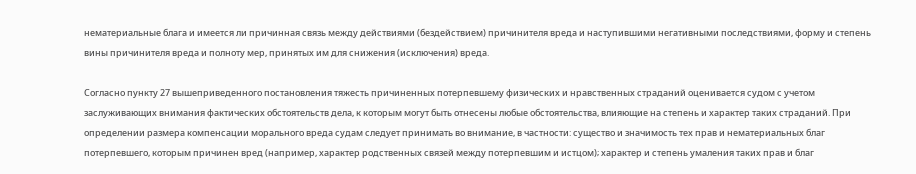нематериальные блага и имеется ли причинная связь между действиями (бездействием) причинителя вреда и наступившими негативными последствиями, форму и степень вины причинителя вреда и полноту мер, принятых им для снижения (исключения) вреда.

Согласно пункту 27 вышеприведенного постановления тяжесть причиненных потерпевшему физических и нравственных страданий оценивается судом с учетом заслуживающих внимания фактических обстоятельств дела, к которым могут быть отнесены любые обстоятельства, влияющие на степень и характер таких страданий. При определении размера компенсации морального вреда судам следует принимать во внимание, в частности: существо и значимость тех прав и нематериальных благ потерпевшего, которым причинен вред (например, характер родственных связей между потерпевшим и истцом); характер и степень умаления таких прав и благ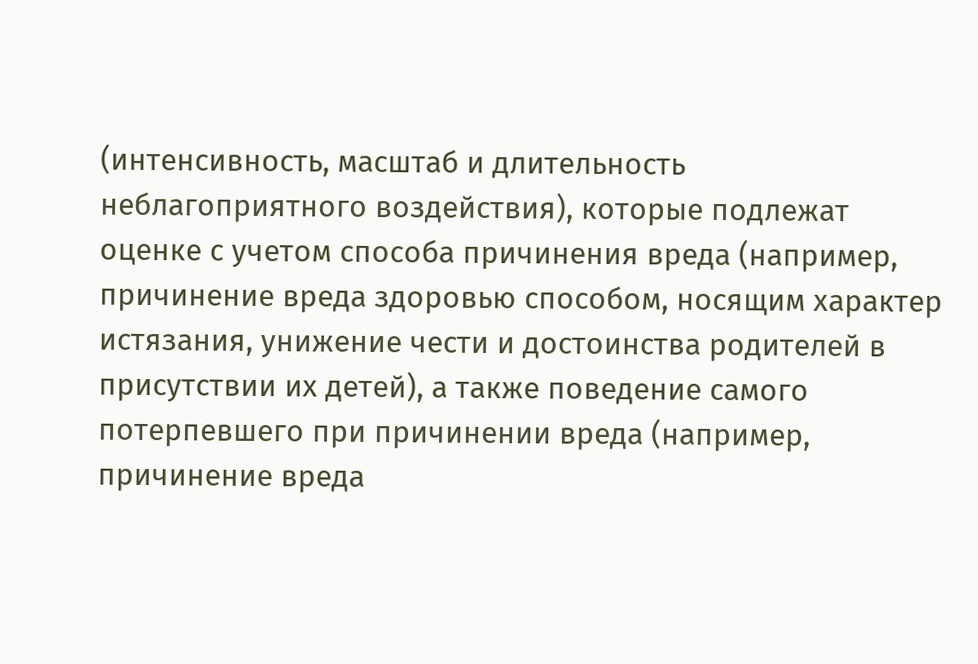(интенсивность, масштаб и длительность неблагоприятного воздействия), которые подлежат оценке с учетом способа причинения вреда (например, причинение вреда здоровью способом, носящим характер истязания, унижение чести и достоинства родителей в присутствии их детей), а также поведение самого потерпевшего при причинении вреда (например, причинение вреда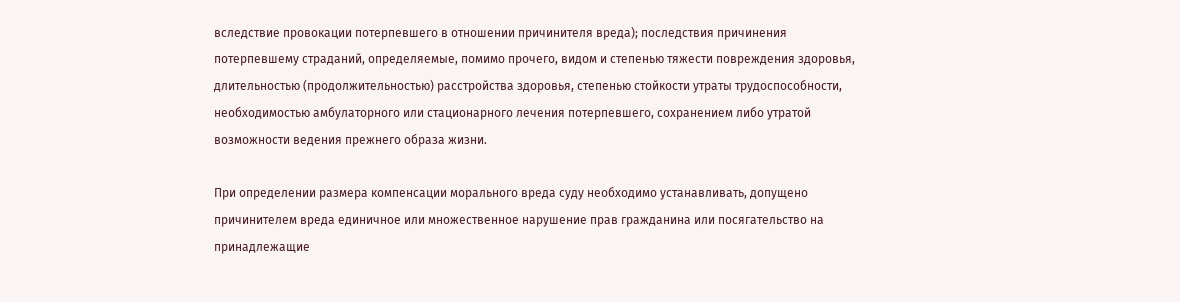вследствие провокации потерпевшего в отношении причинителя вреда); последствия причинения потерпевшему страданий, определяемые, помимо прочего, видом и степенью тяжести повреждения здоровья, длительностью (продолжительностью) расстройства здоровья, степенью стойкости утраты трудоспособности, необходимостью амбулаторного или стационарного лечения потерпевшего, сохранением либо утратой возможности ведения прежнего образа жизни.

При определении размера компенсации морального вреда суду необходимо устанавливать, допущено причинителем вреда единичное или множественное нарушение прав гражданина или посягательство на принадлежащие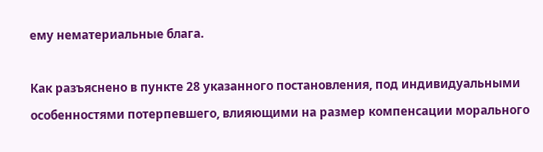ему нематериальные блага.

Как разъяснено в пункте 28 указанного постановления, под индивидуальными особенностями потерпевшего, влияющими на размер компенсации морального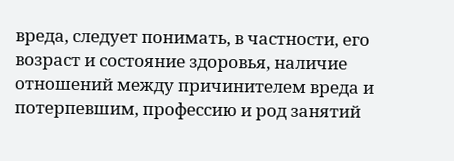вреда, следует понимать, в частности, его возраст и состояние здоровья, наличие отношений между причинителем вреда и потерпевшим, профессию и род занятий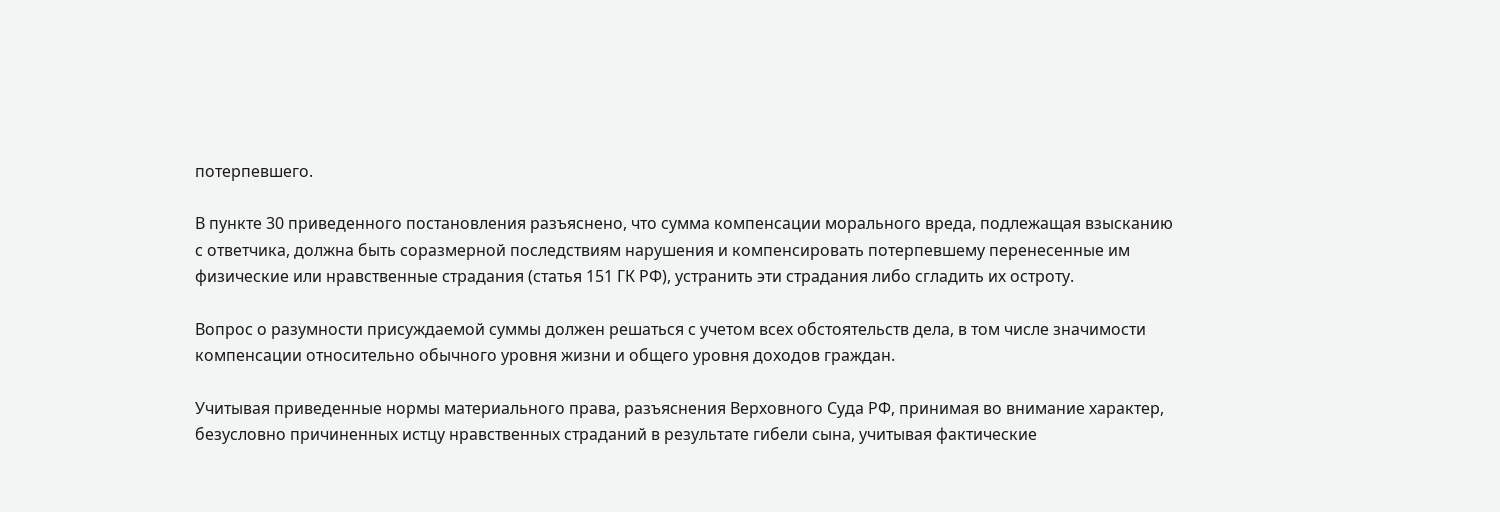потерпевшего.

В пункте 30 приведенного постановления разъяснено, что сумма компенсации морального вреда, подлежащая взысканию с ответчика, должна быть соразмерной последствиям нарушения и компенсировать потерпевшему перенесенные им физические или нравственные страдания (статья 151 ГК РФ), устранить эти страдания либо сгладить их остроту.

Вопрос о разумности присуждаемой суммы должен решаться с учетом всех обстоятельств дела, в том числе значимости компенсации относительно обычного уровня жизни и общего уровня доходов граждан.

Учитывая приведенные нормы материального права, разъяснения Верховного Суда РФ, принимая во внимание характер, безусловно причиненных истцу нравственных страданий в результате гибели сына, учитывая фактические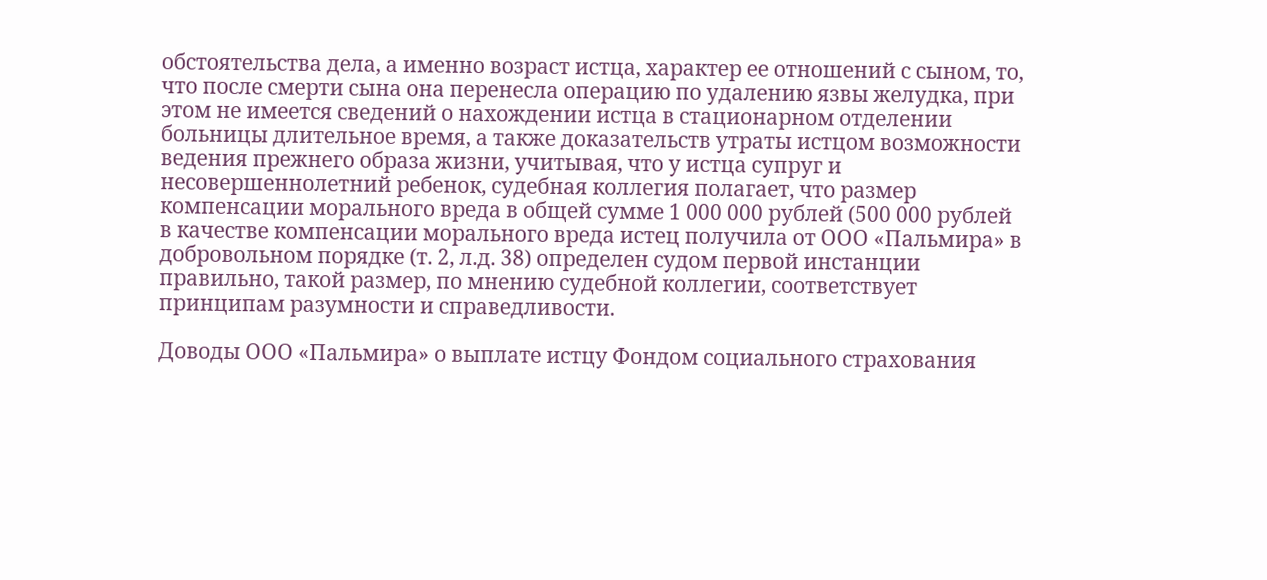обстоятельства дела, а именно возраст истца, характер ее отношений с сыном, то, что после смерти сына она перенесла операцию по удалению язвы желудка, при этом не имеется сведений о нахождении истца в стационарном отделении больницы длительное время, а также доказательств утраты истцом возможности ведения прежнего образа жизни, учитывая, что у истца супруг и несовершеннолетний ребенок, судебная коллегия полагает, что размер компенсации морального вреда в общей сумме 1 000 000 рублей (500 000 рублей в качестве компенсации морального вреда истец получила от ООО «Пальмира» в добровольном порядке (т. 2, л.д. 38) определен судом первой инстанции правильно, такой размер, по мнению судебной коллегии, соответствует принципам разумности и справедливости.

Доводы ООО «Пальмира» о выплате истцу Фондом социального страхования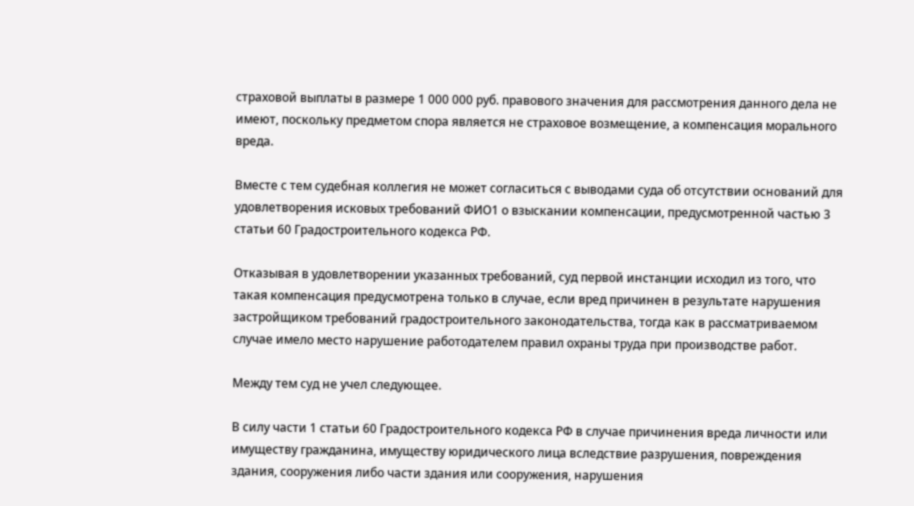страховой выплаты в размере 1 000 000 руб. правового значения для рассмотрения данного дела не имеют, поскольку предметом спора является не страховое возмещение, а компенсация морального вреда.

Вместе с тем судебная коллегия не может согласиться с выводами суда об отсутствии оснований для удовлетворения исковых требований ФИО1 о взыскании компенсации, предусмотренной частью 3 статьи 60 Градостроительного кодекса РФ.

Отказывая в удовлетворении указанных требований, суд первой инстанции исходил из того, что такая компенсация предусмотрена только в случае, если вред причинен в результате нарушения застройщиком требований градостроительного законодательства, тогда как в рассматриваемом случае имело место нарушение работодателем правил охраны труда при производстве работ.

Между тем суд не учел следующее.

В силу части 1 статьи 60 Градостроительного кодекса РФ в случае причинения вреда личности или имуществу гражданина, имуществу юридического лица вследствие разрушения, повреждения здания, сооружения либо части здания или сооружения, нарушения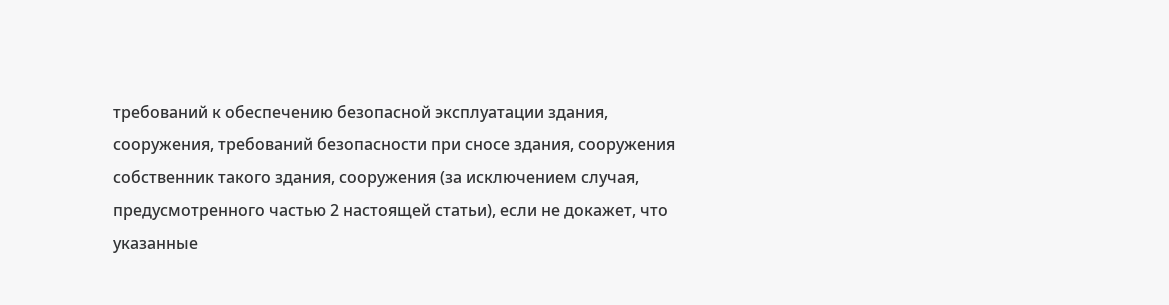требований к обеспечению безопасной эксплуатации здания, сооружения, требований безопасности при сносе здания, сооружения собственник такого здания, сооружения (за исключением случая, предусмотренного частью 2 настоящей статьи), если не докажет, что указанные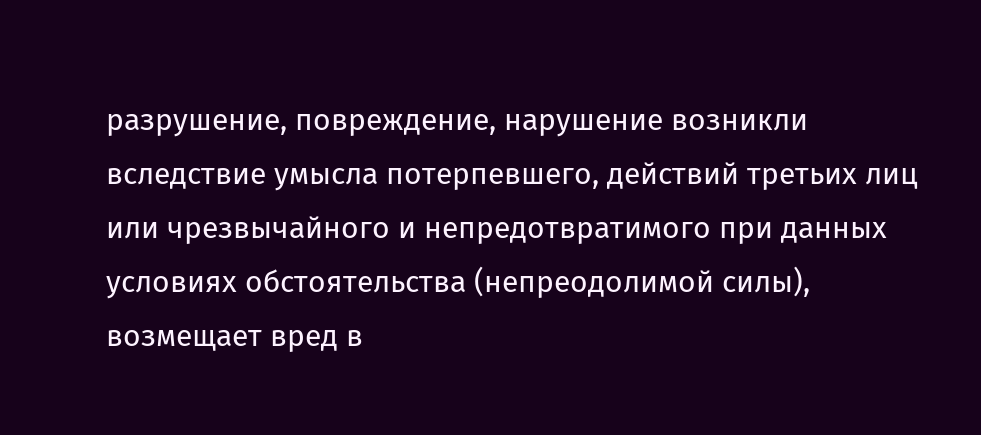разрушение, повреждение, нарушение возникли вследствие умысла потерпевшего, действий третьих лиц или чрезвычайного и непредотвратимого при данных условиях обстоятельства (непреодолимой силы), возмещает вред в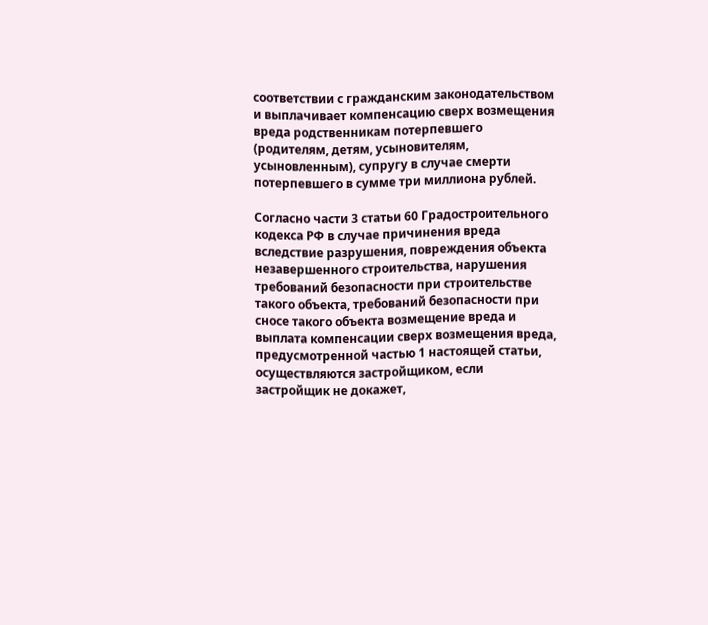соответствии с гражданским законодательством и выплачивает компенсацию сверх возмещения вреда родственникам потерпевшего (родителям, детям, усыновителям, усыновленным), супругу в случае смерти потерпевшего в сумме три миллиона рублей.

Согласно части 3 статьи 60 Градостроительного кодекса РФ в случае причинения вреда вследствие разрушения, повреждения объекта незавершенного строительства, нарушения требований безопасности при строительстве такого объекта, требований безопасности при сносе такого объекта возмещение вреда и выплата компенсации сверх возмещения вреда, предусмотренной частью 1 настоящей статьи, осуществляются застройщиком, если застройщик не докажет,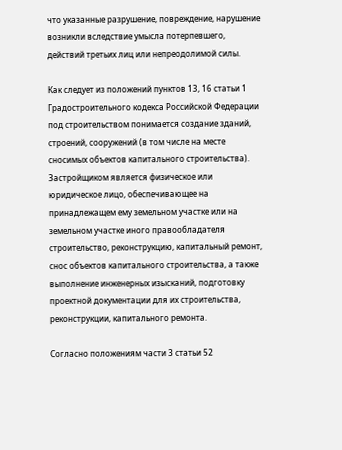что указанные разрушение, повреждение, нарушение возникли вследствие умысла потерпевшего, действий третьих лиц или непреодолимой силы.

Как следует из положений пунктов 13, 16 статьи 1 Градостроительного кодекса Российской Федерации под строительством понимается создание зданий, строений, сооружений (в том числе на месте сносимых объектов капитального строительства). Застройщиком является физическое или юридическое лицо, обеспечивающее на принадлежащем ему земельном участке или на земельном участке иного правообладателя строительство, реконструкцию, капитальный ремонт, снос объектов капитального строительства, а также выполнение инженерных изысканий, подготовку проектной документации для их строительства, реконструкции, капитального ремонта.

Согласно положениям части 3 статьи 52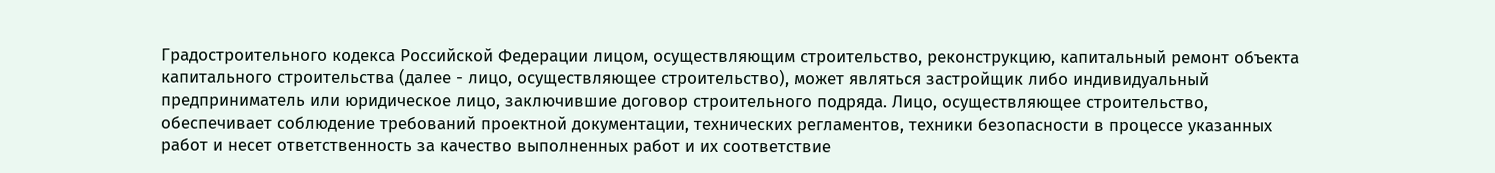Градостроительного кодекса Российской Федерации лицом, осуществляющим строительство, реконструкцию, капитальный ремонт объекта капитального строительства (далее - лицо, осуществляющее строительство), может являться застройщик либо индивидуальный предприниматель или юридическое лицо, заключившие договор строительного подряда. Лицо, осуществляющее строительство, обеспечивает соблюдение требований проектной документации, технических регламентов, техники безопасности в процессе указанных работ и несет ответственность за качество выполненных работ и их соответствие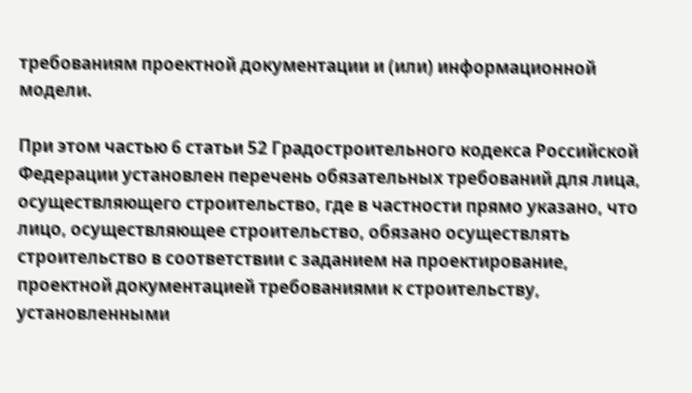требованиям проектной документации и (или) информационной модели.

При этом частью 6 статьи 52 Градостроительного кодекса Российской Федерации установлен перечень обязательных требований для лица, осуществляющего строительство, где в частности прямо указано, что лицо, осуществляющее строительство, обязано осуществлять строительство в соответствии с заданием на проектирование, проектной документацией требованиями к строительству, установленными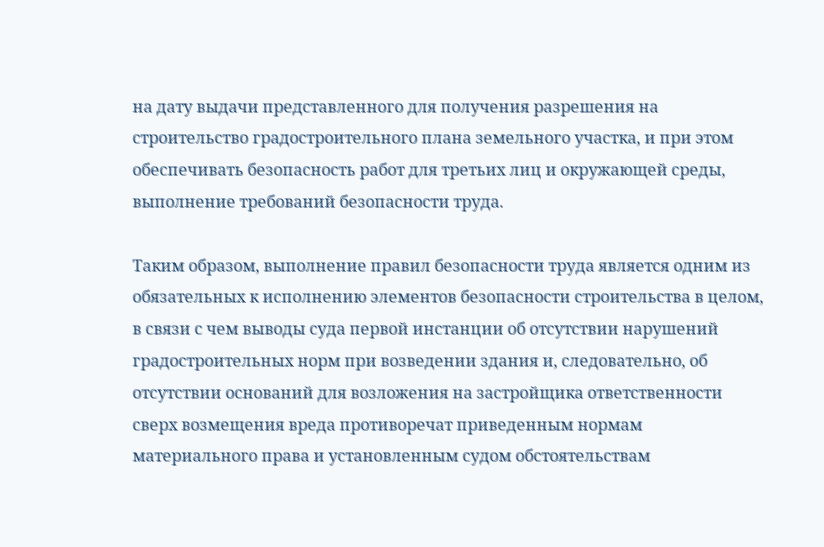на дату выдачи представленного для получения разрешения на строительство градостроительного плана земельного участка, и при этом обеспечивать безопасность работ для третьих лиц и окружающей среды, выполнение требований безопасности труда.

Таким образом, выполнение правил безопасности труда является одним из обязательных к исполнению элементов безопасности строительства в целом, в связи с чем выводы суда первой инстанции об отсутствии нарушений градостроительных норм при возведении здания и, следовательно, об отсутствии оснований для возложения на застройщика ответственности сверх возмещения вреда противоречат приведенным нормам материального права и установленным судом обстоятельствам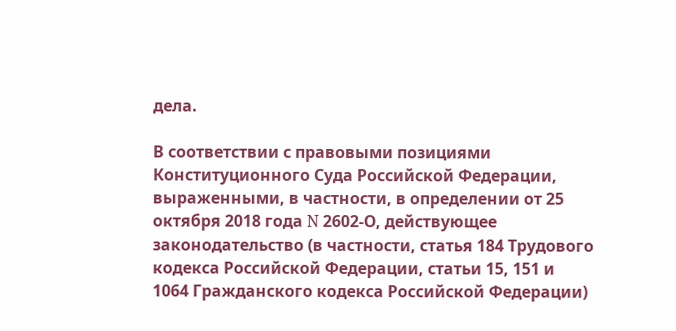дела.

В соответствии с правовыми позициями Конституционного Суда Российской Федерации, выраженными, в частности, в определении от 25 октября 2018 года N 2602-О, действующее законодательство (в частности, статья 184 Трудового кодекса Российской Федерации, статьи 15, 151 и 1064 Гражданского кодекса Российской Федерации)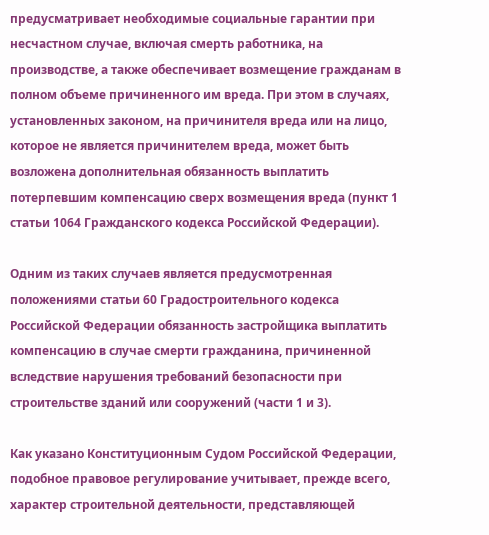предусматривает необходимые социальные гарантии при несчастном случае, включая смерть работника, на производстве, а также обеспечивает возмещение гражданам в полном объеме причиненного им вреда. При этом в случаях, установленных законом, на причинителя вреда или на лицо, которое не является причинителем вреда, может быть возложена дополнительная обязанность выплатить потерпевшим компенсацию сверх возмещения вреда (пункт 1 статьи 1064 Гражданского кодекса Российской Федерации).

Одним из таких случаев является предусмотренная положениями статьи 60 Градостроительного кодекса Российской Федерации обязанность застройщика выплатить компенсацию в случае смерти гражданина, причиненной вследствие нарушения требований безопасности при строительстве зданий или сооружений (части 1 и 3).

Как указано Конституционным Судом Российской Федерации, подобное правовое регулирование учитывает, прежде всего, характер строительной деятельности, представляющей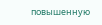повышенную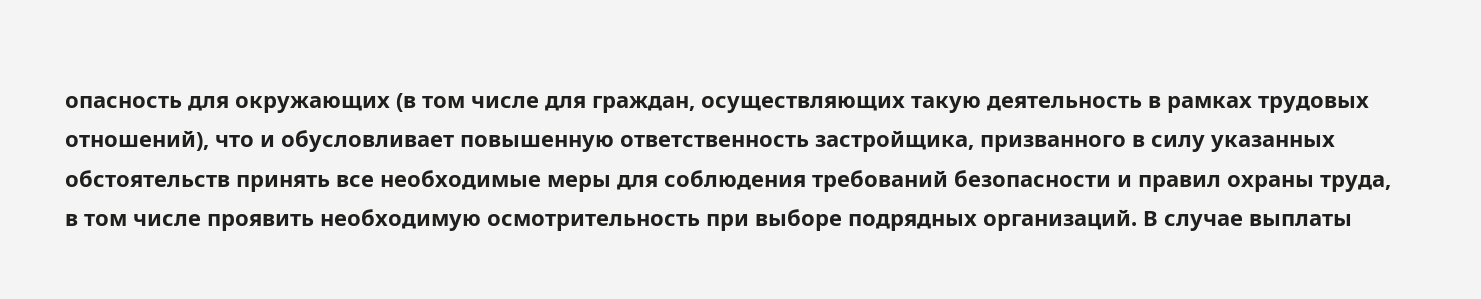опасность для окружающих (в том числе для граждан, осуществляющих такую деятельность в рамках трудовых отношений), что и обусловливает повышенную ответственность застройщика, призванного в силу указанных обстоятельств принять все необходимые меры для соблюдения требований безопасности и правил охраны труда, в том числе проявить необходимую осмотрительность при выборе подрядных организаций. В случае выплаты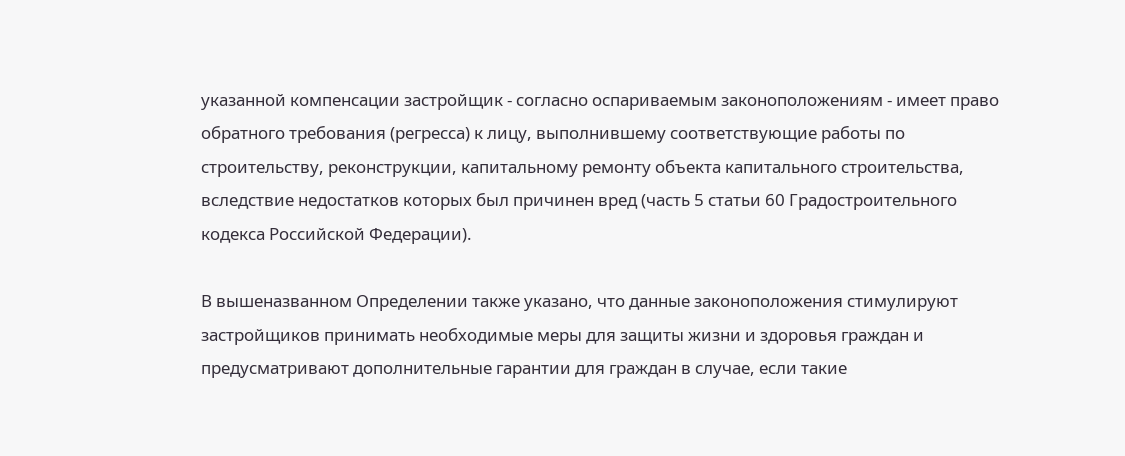указанной компенсации застройщик - согласно оспариваемым законоположениям - имеет право обратного требования (регресса) к лицу, выполнившему соответствующие работы по строительству, реконструкции, капитальному ремонту объекта капитального строительства, вследствие недостатков которых был причинен вред (часть 5 статьи 60 Градостроительного кодекса Российской Федерации).

В вышеназванном Определении также указано, что данные законоположения стимулируют застройщиков принимать необходимые меры для защиты жизни и здоровья граждан и предусматривают дополнительные гарантии для граждан в случае, если такие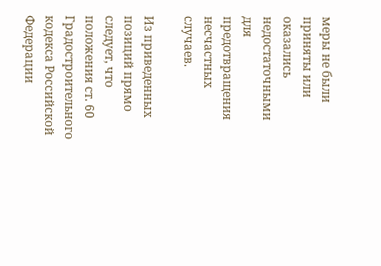меры не были приняты или оказались недостаточными для предотвращения несчастных случаев.

Из приведенных позиций прямо следует, что положения ст. 60 Градостроительного кодекса Российской Федерации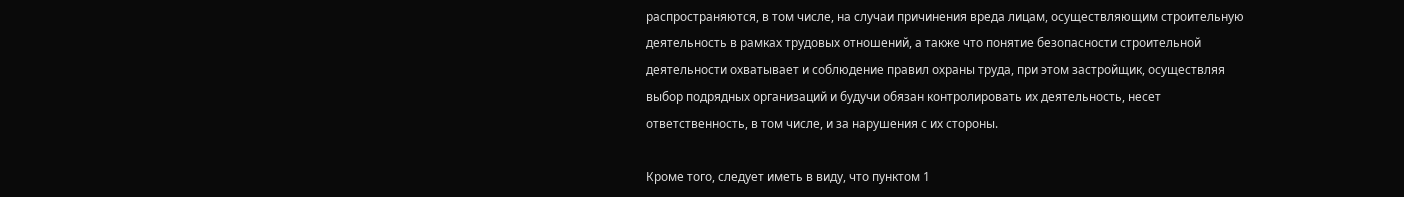распространяются, в том числе, на случаи причинения вреда лицам, осуществляющим строительную деятельность в рамках трудовых отношений, а также что понятие безопасности строительной деятельности охватывает и соблюдение правил охраны труда, при этом застройщик, осуществляя выбор подрядных организаций и будучи обязан контролировать их деятельность, несет ответственность, в том числе, и за нарушения с их стороны.

Кроме того, следует иметь в виду, что пунктом 1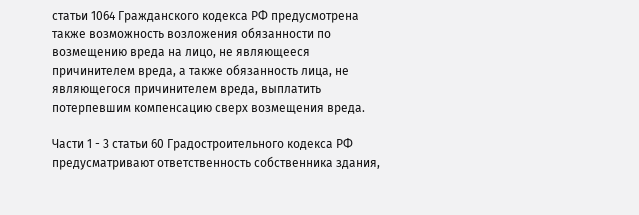статьи 1064 Гражданского кодекса РФ предусмотрена также возможность возложения обязанности по возмещению вреда на лицо, не являющееся причинителем вреда, а также обязанность лица, не являющегося причинителем вреда, выплатить потерпевшим компенсацию сверх возмещения вреда.

Части 1 - 3 статьи 60 Градостроительного кодекса РФ предусматривают ответственность собственника здания,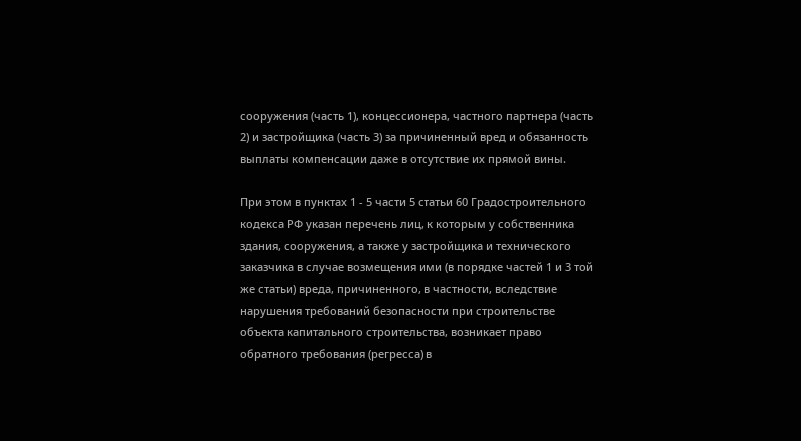сооружения (часть 1), концессионера, частного партнера (часть 2) и застройщика (часть 3) за причиненный вред и обязанность выплаты компенсации даже в отсутствие их прямой вины.

При этом в пунктах 1 - 5 части 5 статьи 60 Градостроительного кодекса РФ указан перечень лиц, к которым у собственника здания, сооружения, а также у застройщика и технического заказчика в случае возмещения ими (в порядке частей 1 и 3 той же статьи) вреда, причиненного, в частности, вследствие нарушения требований безопасности при строительстве объекта капитального строительства, возникает право обратного требования (регресса) в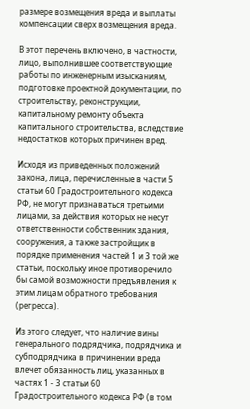размере возмещения вреда и выплаты компенсации сверх возмещения вреда.

В этот перечень включено, в частности, лицо, выполнившее соответствующие работы по инженерным изысканиям, подготовке проектной документации, по строительству, реконструкции, капитальному ремонту объекта капитального строительства, вследствие недостатков которых причинен вред.

Исходя из приведенных положений закона, лица, перечисленные в части 5 статьи 60 Градостроительного кодекса РФ, не могут признаваться третьими лицами, за действия которых не несут ответственности собственник здания, сооружения, а также застройщик в порядке применения частей 1 и 3 той же статьи, поскольку иное противоречило бы самой возможности предъявления к этим лицам обратного требования (регресса).

Из этого следует, что наличие вины генерального подрядчика, подрядчика и субподрядчика в причинении вреда влечет обязанность лиц, указанных в частях 1 - 3 статьи 60 Градостроительного кодекса РФ (в том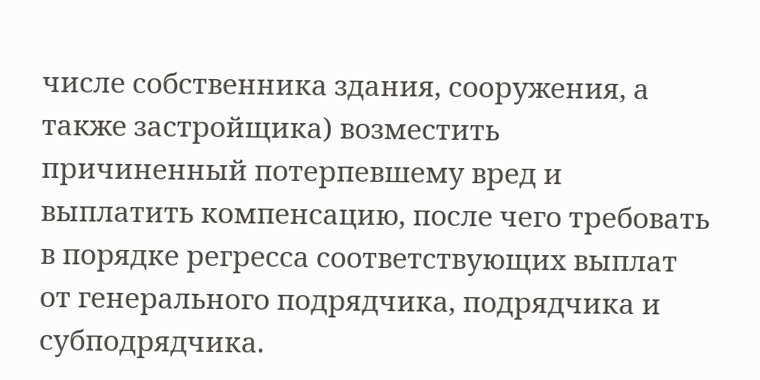числе собственника здания, сооружения, а также застройщика) возместить причиненный потерпевшему вред и выплатить компенсацию, после чего требовать в порядке регресса соответствующих выплат от генерального подрядчика, подрядчика и субподрядчика.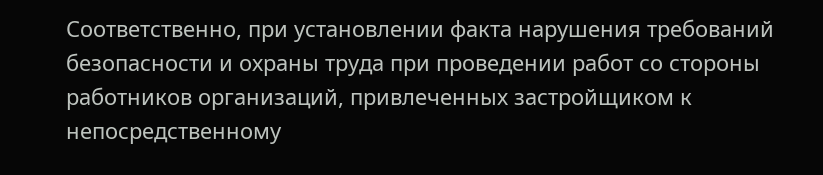Соответственно, при установлении факта нарушения требований безопасности и охраны труда при проведении работ со стороны работников организаций, привлеченных застройщиком к непосредственному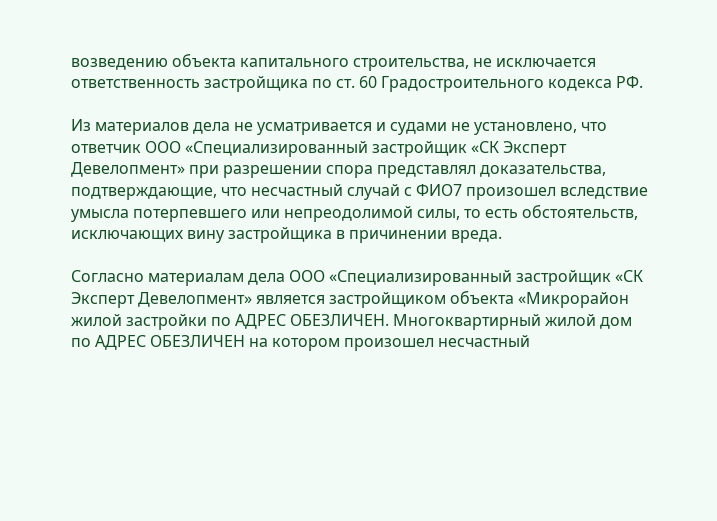возведению объекта капитального строительства, не исключается ответственность застройщика по ст. 60 Градостроительного кодекса РФ.

Из материалов дела не усматривается и судами не установлено, что ответчик ООО «Специализированный застройщик «СК Эксперт Девелопмент» при разрешении спора представлял доказательства, подтверждающие, что несчастный случай с ФИО7 произошел вследствие умысла потерпевшего или непреодолимой силы, то есть обстоятельств, исключающих вину застройщика в причинении вреда.

Согласно материалам дела ООО «Специализированный застройщик «СК Эксперт Девелопмент» является застройщиком объекта «Микрорайон жилой застройки по АДРЕС ОБЕЗЛИЧЕН. Многоквартирный жилой дом по АДРЕС ОБЕЗЛИЧЕН на котором произошел несчастный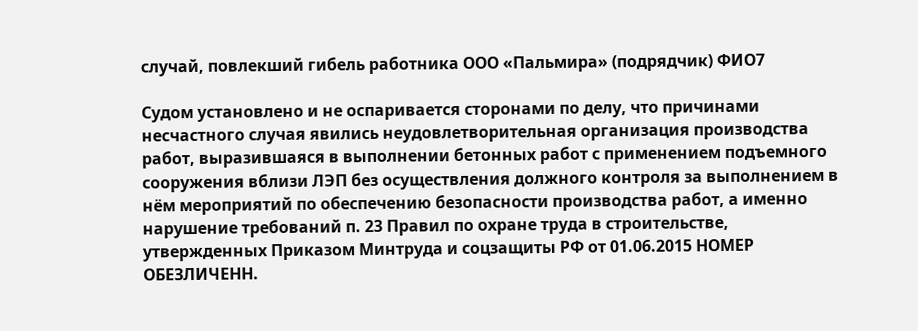случай, повлекший гибель работника ООО «Пальмира» (подрядчик) ФИО7

Судом установлено и не оспаривается сторонами по делу, что причинами несчастного случая явились неудовлетворительная организация производства работ, выразившаяся в выполнении бетонных работ с применением подъемного сооружения вблизи ЛЭП без осуществления должного контроля за выполнением в нём мероприятий по обеспечению безопасности производства работ, а именно нарушение требований п. 23 Правил по охране труда в строительстве, утвержденных Приказом Минтруда и соцзащиты РФ от 01.06.2015 НОМЕР ОБЕЗЛИЧЕНН.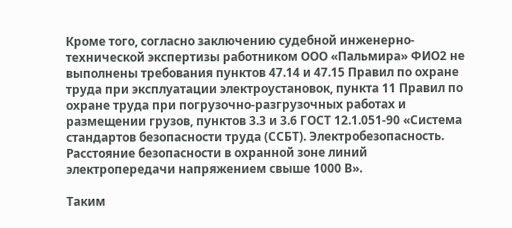Кроме того, согласно заключению судебной инженерно-технической экспертизы работником ООО «Пальмира» ФИО2 не выполнены требования пунктов 47.14 и 47.15 Правил по охране труда при эксплуатации электроустановок, пункта 11 Правил по охране труда при погрузочно-разгрузочных работах и размещении грузов, пунктов 3.3 и 3.6 ГОСТ 12.1.051-90 «Система стандартов безопасности труда (ССБТ). Электробезопасность. Расстояние безопасности в охранной зоне линий электропередачи напряжением свыше 1000 В».

Таким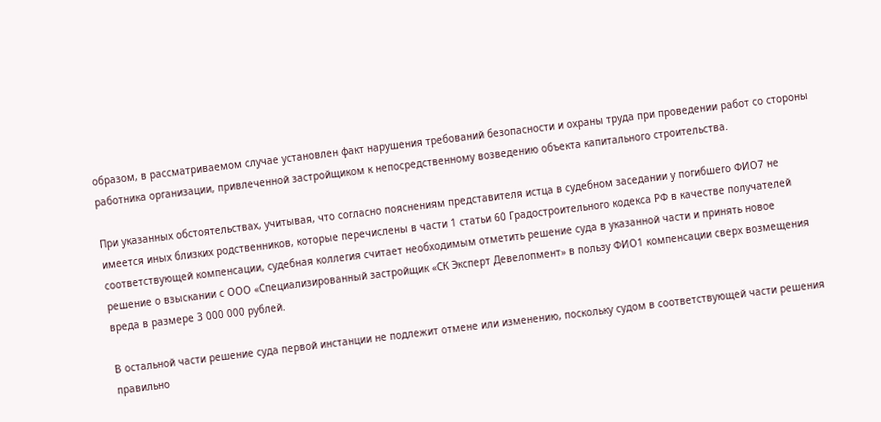образом, в рассматриваемом случае установлен факт нарушения требований безопасности и охраны труда при проведении работ со стороны работника организации, привлеченной застройщиком к непосредственному возведению объекта капитального строительства.

При указанных обстоятельствах, учитывая, что согласно пояснениям представителя истца в судебном заседании у погибшего ФИО7 не имеется иных близких родственников, которые перечислены в части 1 статьи 60 Градостроительного кодекса РФ в качестве получателей соответствующей компенсации, судебная коллегия считает необходимым отметить решение суда в указанной части и принять новое решение о взыскании с ООО «Специализированный застройщик «СК Эксперт Девелопмент» в пользу ФИО1 компенсации сверх возмещения вреда в размере 3 000 000 рублей.

В остальной части решение суда первой инстанции не подлежит отмене или изменению, поскольку судом в соответствующей части решения правильно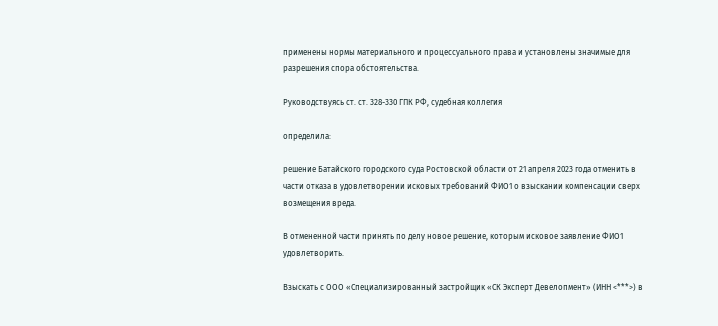применены нормы материального и процессуального права и установлены значимые для разрешения спора обстоятельства.

Руководствуясь ст. ст. 328-330 ГПК РФ, судебная коллегия

определила:

решение Батайского городского суда Ростовской области от 21 апреля 2023 года отменить в части отказа в удовлетворении исковых требований ФИО1 о взыскании компенсации сверх возмещения вреда.

В отмененной части принять по делу новое решение, которым исковое заявление ФИО1 удовлетворить.

Взыскать с ООО «Специализированный застройщик «СК Эксперт Девелопмент» (ИНН <***>) в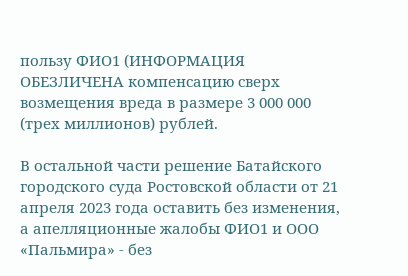пользу ФИО1 (ИНФОРМАЦИЯ ОБЕЗЛИЧЕНА компенсацию сверх возмещения вреда в размере 3 000 000 (трех миллионов) рублей.

В остальной части решение Батайского городского суда Ростовской области от 21 апреля 2023 года оставить без изменения, а апелляционные жалобы ФИО1 и ООО «Пальмира» - без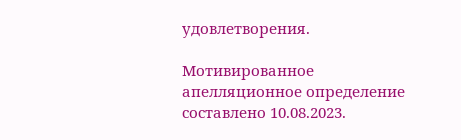удовлетворения.

Мотивированное апелляционное определение составлено 10.08.2023.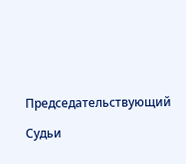Председательствующий

Судьи